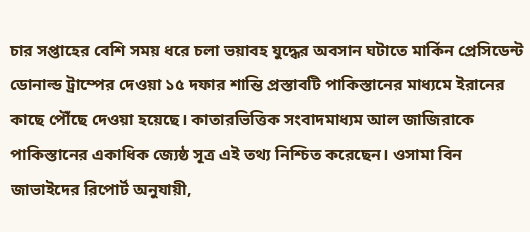চার সপ্তাহের বেশি সময় ধরে চলা ভয়াবহ যুদ্ধের অবসান ঘটাতে মার্কিন প্রেসিডেন্ট ডোনাল্ড ট্রাম্পের দেওয়া ১৫ দফার শান্তি প্রস্তাবটি পাকিস্তানের মাধ্যমে ইরানের কাছে পৌঁছে দেওয়া হয়েছে। কাতারভিত্তিক সংবাদমাধ্যম আল জাজিরাকে পাকিস্তানের একাধিক জ্যেষ্ঠ সূত্র এই তথ্য নিশ্চিত করেছেন। ওসামা বিন জাভাইদের রিপোর্ট অনুযায়ী,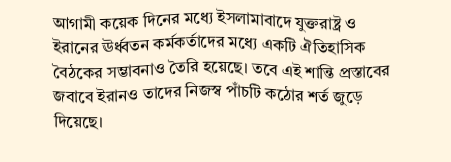আগামী কয়েক দিনের মধ্যে ইসলামাবাদে যুক্তরাষ্ট্র ও ইরানের ঊর্ধ্বতন কর্মকর্তাদের মধ্যে একটি ঐতিহাসিক বৈঠকের সম্ভাবনাও তৈরি হয়েছে। তবে এই শান্তি প্রস্তাবের জবাবে ইরানও তাদের নিজস্ব পাঁচটি কঠোর শর্ত জুড়ে দিয়েছে।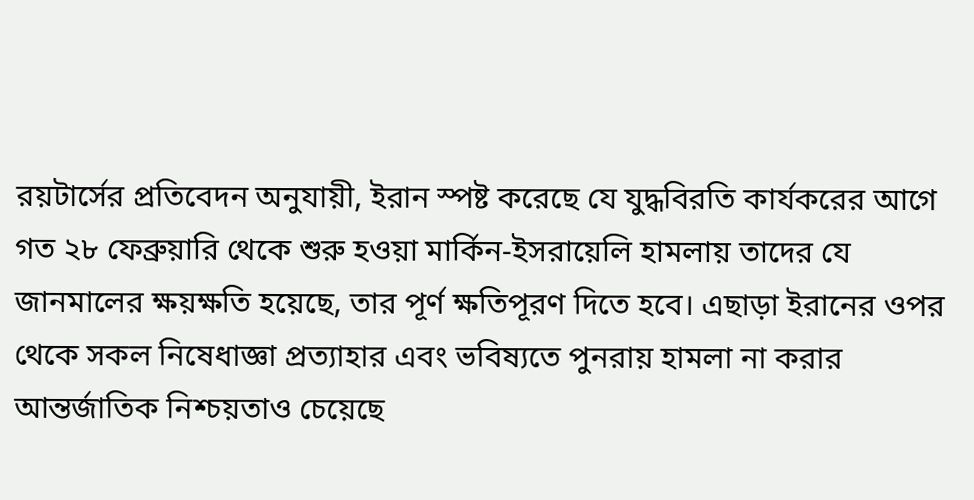রয়টার্সের প্রতিবেদন অনুযায়ী, ইরান স্পষ্ট করেছে যে যুদ্ধবিরতি কার্যকরের আগে গত ২৮ ফেব্রুয়ারি থেকে শুরু হওয়া মার্কিন-ইসরায়েলি হামলায় তাদের যে জানমালের ক্ষয়ক্ষতি হয়েছে, তার পূর্ণ ক্ষতিপূরণ দিতে হবে। এছাড়া ইরানের ওপর থেকে সকল নিষেধাজ্ঞা প্রত্যাহার এবং ভবিষ্যতে পুনরায় হামলা না করার আন্তর্জাতিক নিশ্চয়তাও চেয়েছে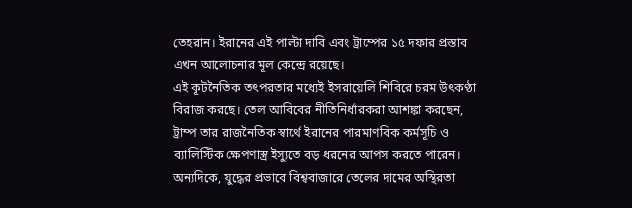তেহরান। ইরানের এই পাল্টা দাবি এবং ট্রাম্পের ১৫ দফার প্রস্তাব এখন আলোচনার মূল কেন্দ্রে রয়েছে।
এই কূটনৈতিক তৎপরতার মধ্যেই ইসরায়েলি শিবিরে চরম উৎকণ্ঠা বিরাজ করছে। তেল আবিবের নীতিনির্ধারকরা আশঙ্কা করছেন, ট্রাম্প তার রাজনৈতিক স্বার্থে ইরানের পারমাণবিক কর্মসূচি ও ব্যালিস্টিক ক্ষেপণাস্ত্র ইস্যুতে বড় ধরনের আপস করতে পারেন। অন্যদিকে, যুদ্ধের প্রভাবে বিশ্ববাজারে তেলের দামের অস্থিরতা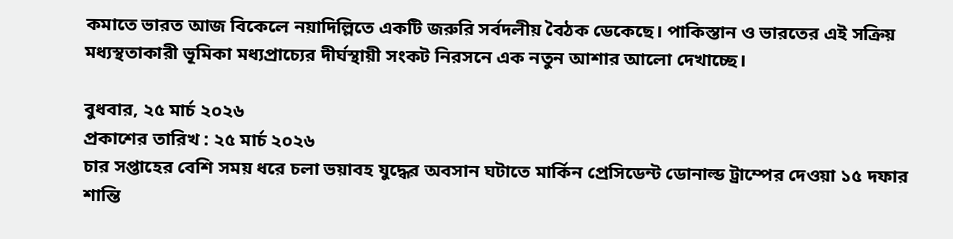কমাতে ভারত আজ বিকেলে নয়াদিল্লিতে একটি জরুরি সর্বদলীয় বৈঠক ডেকেছে। পাকিস্তান ও ভারতের এই সক্রিয় মধ্যস্থতাকারী ভূমিকা মধ্যপ্রাচ্যের দীর্ঘস্থায়ী সংকট নিরসনে এক নতুন আশার আলো দেখাচ্ছে।

বুধবার, ২৫ মার্চ ২০২৬
প্রকাশের তারিখ : ২৫ মার্চ ২০২৬
চার সপ্তাহের বেশি সময় ধরে চলা ভয়াবহ যুদ্ধের অবসান ঘটাতে মার্কিন প্রেসিডেন্ট ডোনাল্ড ট্রাম্পের দেওয়া ১৫ দফার শান্তি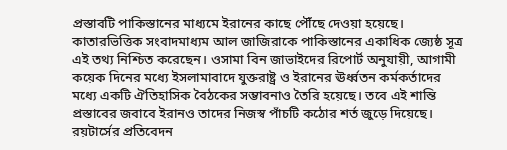প্রস্তাবটি পাকিস্তানের মাধ্যমে ইরানের কাছে পৌঁছে দেওয়া হয়েছে। কাতারভিত্তিক সংবাদমাধ্যম আল জাজিরাকে পাকিস্তানের একাধিক জ্যেষ্ঠ সূত্র এই তথ্য নিশ্চিত করেছেন। ওসামা বিন জাভাইদের রিপোর্ট অনুযায়ী, আগামী কয়েক দিনের মধ্যে ইসলামাবাদে যুক্তরাষ্ট্র ও ইরানের ঊর্ধ্বতন কর্মকর্তাদের মধ্যে একটি ঐতিহাসিক বৈঠকের সম্ভাবনাও তৈরি হয়েছে। তবে এই শান্তি প্রস্তাবের জবাবে ইরানও তাদের নিজস্ব পাঁচটি কঠোর শর্ত জুড়ে দিয়েছে।
রয়টার্সের প্রতিবেদন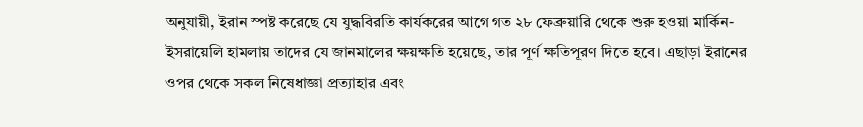অনুযায়ী, ইরান স্পষ্ট করেছে যে যুদ্ধবিরতি কার্যকরের আগে গত ২৮ ফেব্রুয়ারি থেকে শুরু হওয়া মার্কিন-ইসরায়েলি হামলায় তাদের যে জানমালের ক্ষয়ক্ষতি হয়েছে, তার পূর্ণ ক্ষতিপূরণ দিতে হবে। এছাড়া ইরানের ওপর থেকে সকল নিষেধাজ্ঞা প্রত্যাহার এবং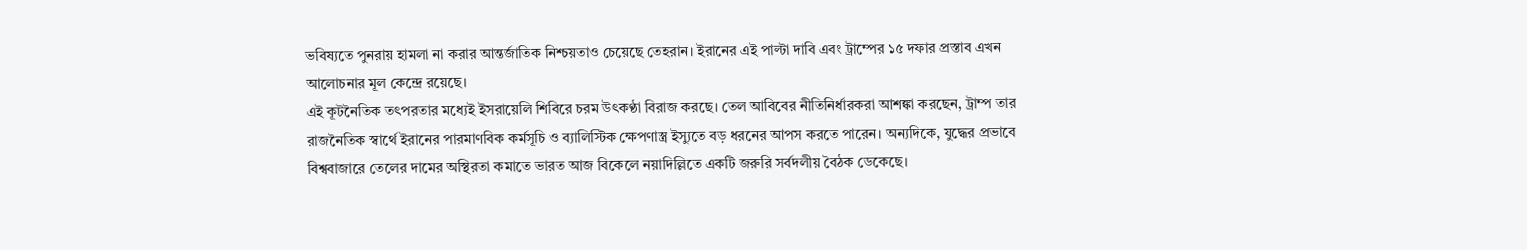ভবিষ্যতে পুনরায় হামলা না করার আন্তর্জাতিক নিশ্চয়তাও চেয়েছে তেহরান। ইরানের এই পাল্টা দাবি এবং ট্রাম্পের ১৫ দফার প্রস্তাব এখন আলোচনার মূল কেন্দ্রে রয়েছে।
এই কূটনৈতিক তৎপরতার মধ্যেই ইসরায়েলি শিবিরে চরম উৎকণ্ঠা বিরাজ করছে। তেল আবিবের নীতিনির্ধারকরা আশঙ্কা করছেন, ট্রাম্প তার রাজনৈতিক স্বার্থে ইরানের পারমাণবিক কর্মসূচি ও ব্যালিস্টিক ক্ষেপণাস্ত্র ইস্যুতে বড় ধরনের আপস করতে পারেন। অন্যদিকে, যুদ্ধের প্রভাবে বিশ্ববাজারে তেলের দামের অস্থিরতা কমাতে ভারত আজ বিকেলে নয়াদিল্লিতে একটি জরুরি সর্বদলীয় বৈঠক ডেকেছে।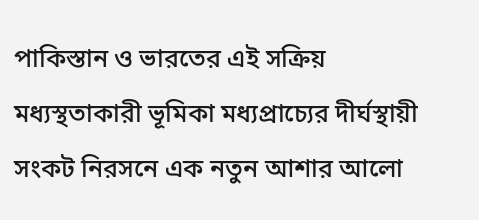পাকিস্তান ও ভারতের এই সক্রিয় মধ্যস্থতাকারী ভূমিকা মধ্যপ্রাচ্যের দীর্ঘস্থায়ী সংকট নিরসনে এক নতুন আশার আলো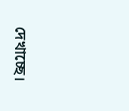দেখাচ্ছে।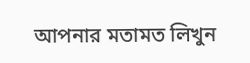আপনার মতামত লিখুন